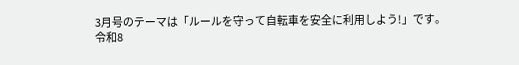3月号のテーマは「ルールを守って自転車を安全に利用しよう!」です。
令和8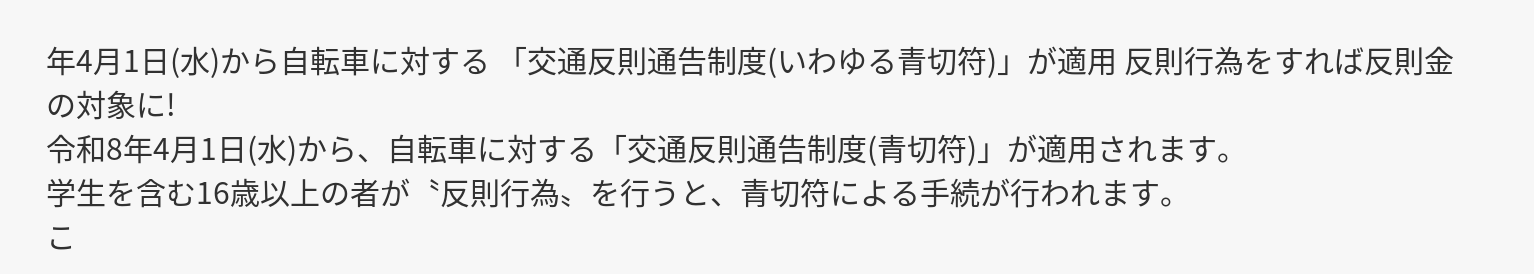年4月1日(水)から自転車に対する 「交通反則通告制度(いわゆる青切符)」が適用 反則行為をすれば反則金の対象に!
令和8年4月1日(水)から、自転車に対する「交通反則通告制度(青切符)」が適用されます。
学生を含む16歳以上の者が〝反則行為〟を行うと、青切符による手続が行われます。
こ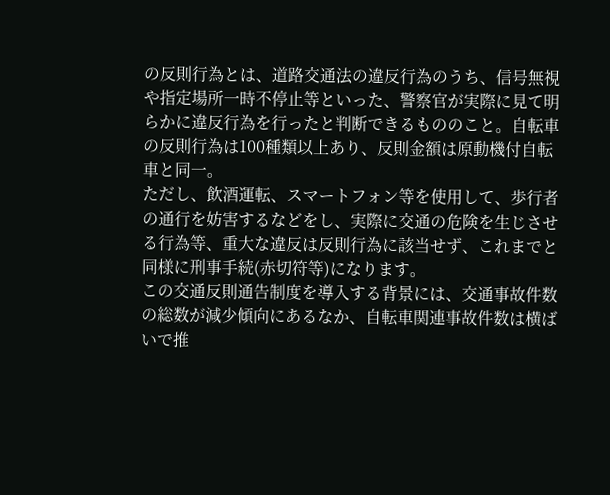の反則行為とは、道路交通法の違反行為のうち、信号無視や指定場所一時不停止等といった、警察官が実際に見て明らかに違反行為を行ったと判断できるもののこと。自転車の反則行為は100種類以上あり、反則金額は原動機付自転車と同一。
ただし、飲酒運転、スマートフォン等を使用して、歩行者の通行を妨害するなどをし、実際に交通の危険を生じさせる行為等、重大な違反は反則行為に該当せず、これまでと同様に刑事手続(赤切符等)になります。
この交通反則通告制度を導入する背景には、交通事故件数の総数が減少傾向にあるなか、自転車関連事故件数は横ばいで推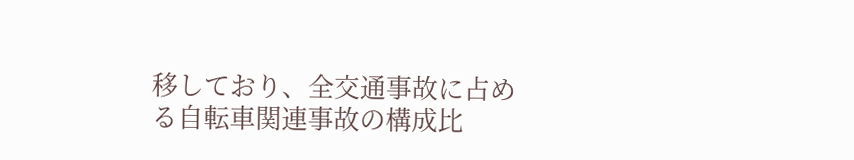移しており、全交通事故に占める自転車関連事故の構成比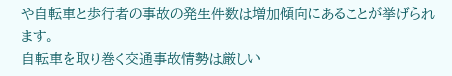や自転車と歩行者の事故の発生件数は増加傾向にあることが挙げられます。
自転車を取り巻く交通事故情勢は厳しい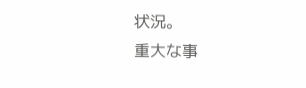状況。
重大な事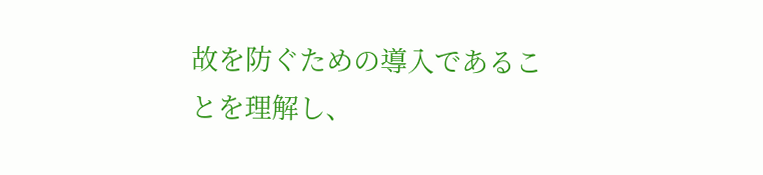故を防ぐための導入であることを理解し、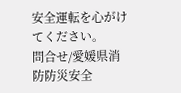安全運転を心がけてください。
問合せ/愛媛県消防防災安全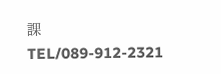課
TEL/089-912-2321